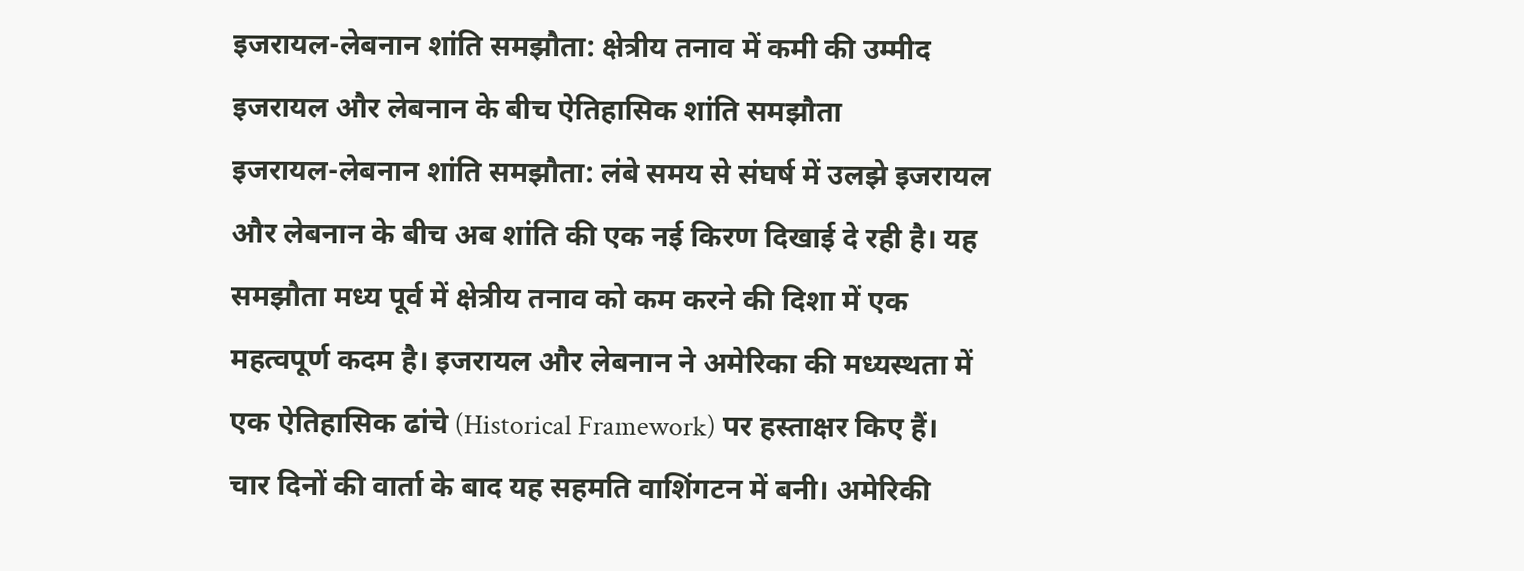इजरायल-लेबनान शांति समझौता: क्षेत्रीय तनाव में कमी की उम्मीद
इजरायल और लेबनान के बीच ऐतिहासिक शांति समझौता
इजरायल-लेबनान शांति समझौता: लंबे समय से संघर्ष में उलझे इजरायल और लेबनान के बीच अब शांति की एक नई किरण दिखाई दे रही है। यह समझौता मध्य पूर्व में क्षेत्रीय तनाव को कम करने की दिशा में एक महत्वपूर्ण कदम है। इजरायल और लेबनान ने अमेरिका की मध्यस्थता में एक ऐतिहासिक ढांचे (Historical Framework) पर हस्ताक्षर किए हैं।
चार दिनों की वार्ता के बाद यह सहमति वाशिंगटन में बनी। अमेरिकी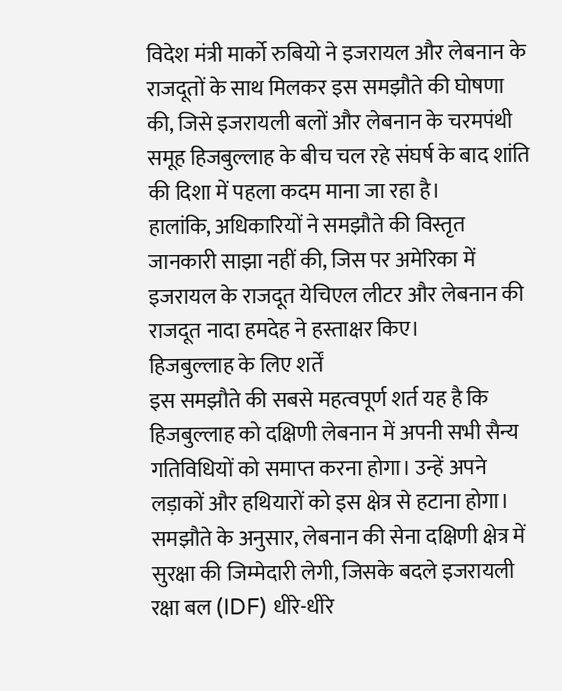विदेश मंत्री मार्को रुबियो ने इजरायल और लेबनान के राजदूतों के साथ मिलकर इस समझौते की घोषणा की, जिसे इजरायली बलों और लेबनान के चरमपंथी समूह हिजबुल्लाह के बीच चल रहे संघर्ष के बाद शांति की दिशा में पहला कदम माना जा रहा है।
हालांकि, अधिकारियों ने समझौते की विस्तृत जानकारी साझा नहीं की, जिस पर अमेरिका में इजरायल के राजदूत येचिएल लीटर और लेबनान की राजदूत नादा हमदेह ने हस्ताक्षर किए।
हिजबुल्लाह के लिए शर्तें
इस समझौते की सबसे महत्वपूर्ण शर्त यह है कि हिजबुल्लाह को दक्षिणी लेबनान में अपनी सभी सैन्य गतिविधियों को समाप्त करना होगा। उन्हें अपने लड़ाकों और हथियारों को इस क्षेत्र से हटाना होगा। समझौते के अनुसार, लेबनान की सेना दक्षिणी क्षेत्र में सुरक्षा की जिम्मेदारी लेगी, जिसके बदले इजरायली रक्षा बल (IDF) धीरे-धीरे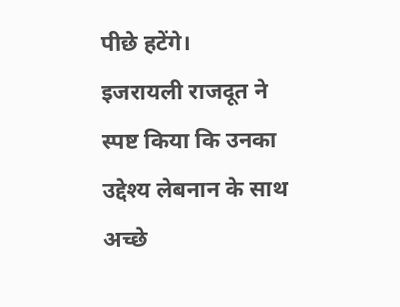पीछे हटेंगे।
इजरायली राजदूत ने स्पष्ट किया कि उनका उद्देश्य लेबनान के साथ अच्छे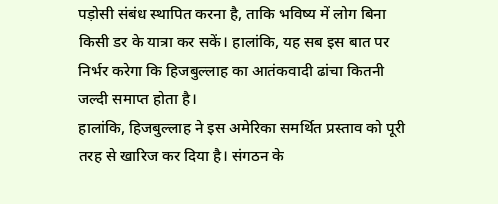पड़ोसी संबंध स्थापित करना है, ताकि भविष्य में लोग बिना किसी डर के यात्रा कर सकें। हालांकि, यह सब इस बात पर निर्भर करेगा कि हिजबुल्लाह का आतंकवादी ढांचा कितनी जल्दी समाप्त होता है।
हालांकि, हिजबुल्लाह ने इस अमेरिका समर्थित प्रस्ताव को पूरी तरह से खारिज कर दिया है। संगठन के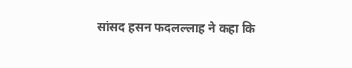सांसद हसन फदलल्लाह ने कहा कि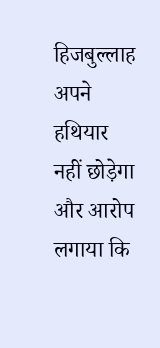हिजबुल्लाह अपने हथियार नहीं छोड़ेगा और आरोप लगाया कि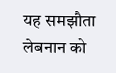यह समझौता लेबनान को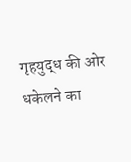गृहयुद्ध की ओर धकेलने का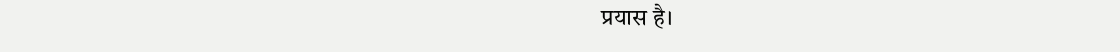प्रयास है।